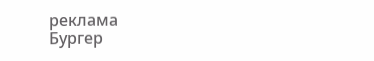реклама
Бургер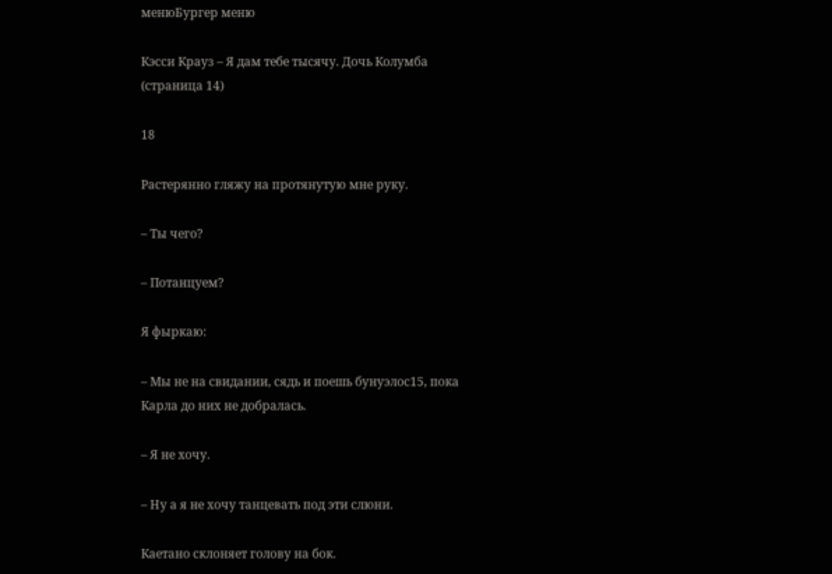менюБургер меню

Кэсси Крауз – Я дам тебе тысячу. Дочь Колумба (страница 14)

18

Растерянно гляжу на протянутую мне руку.

– Ты чего?

– Потанцуем?

Я фыркаю:

– Мы не на свидании, сядь и поешь бунуэлос15, пока Карла до них не добралась.

– Я не хочу.

– Ну а я не хочу танцевать под эти слюни.

Каетано склоняет голову на бок.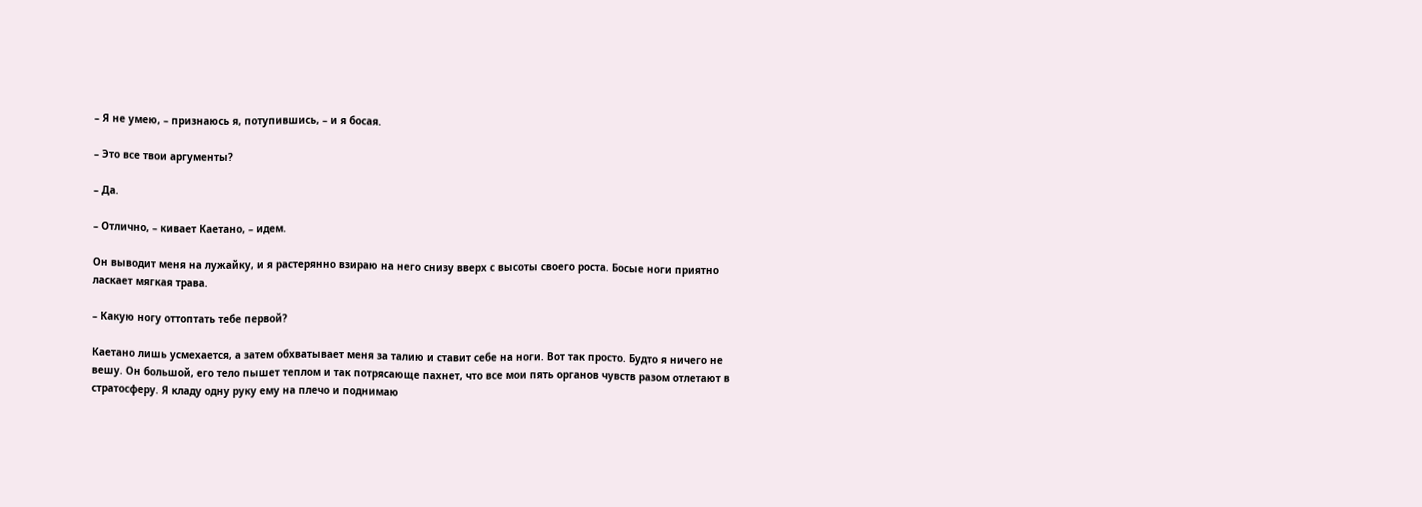– Я не умею, – признаюсь я, потупившись, – и я босая.

– Это все твои аргументы?

– Да.

– Отлично, – кивает Каетано, – идем.

Он выводит меня на лужайку, и я растерянно взираю на него снизу вверх с высоты своего роста. Босые ноги приятно ласкает мягкая трава.

– Какую ногу оттоптать тебе первой?

Каетано лишь усмехается, а затем обхватывает меня за талию и ставит себе на ноги. Вот так просто. Будто я ничего не вешу. Он большой, его тело пышет теплом и так потрясающе пахнет, что все мои пять органов чувств разом отлетают в стратосферу. Я кладу одну руку ему на плечо и поднимаю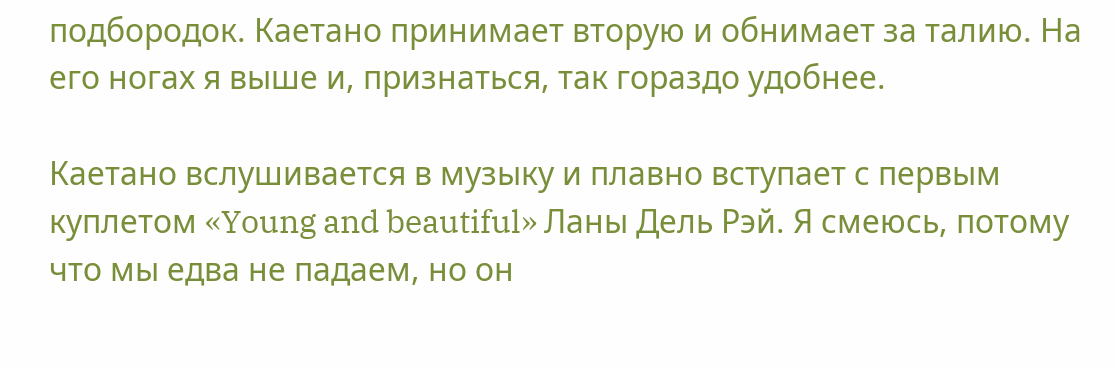подбородок. Каетано принимает вторую и обнимает за талию. На его ногах я выше и, признаться, так гораздо удобнее.

Каетано вслушивается в музыку и плавно вступает с первым куплетом «Young and beautiful» Ланы Дель Рэй. Я смеюсь, потому что мы едва не падаем, но он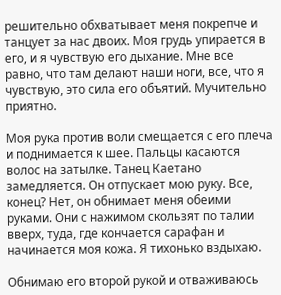решительно обхватывает меня покрепче и танцует за нас двоих. Моя грудь упирается в его, и я чувствую его дыхание. Мне все равно, что там делают наши ноги, все, что я чувствую, это сила его объятий. Мучительно приятно.

Моя рука против воли смещается с его плеча и поднимается к шее. Пальцы касаются волос на затылке. Танец Каетано замедляется. Он отпускает мою руку. Все, конец? Нет, он обнимает меня обеими руками. Они с нажимом скользят по талии вверх, туда, где кончается сарафан и начинается моя кожа. Я тихонько вздыхаю.

Обнимаю его второй рукой и отваживаюсь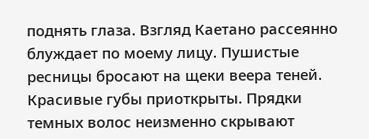поднять глаза. Взгляд Каетано рассеянно блуждает по моему лицу. Пушистые ресницы бросают на щеки веера теней. Красивые губы приоткрыты. Прядки темных волос неизменно скрывают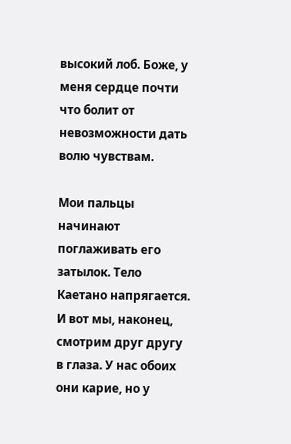высокий лоб. Боже, у меня сердце почти что болит от невозможности дать волю чувствам.

Мои пальцы начинают поглаживать его затылок. Тело Каетано напрягается. И вот мы, наконец, смотрим друг другу в глаза. У нас обоих они карие, но у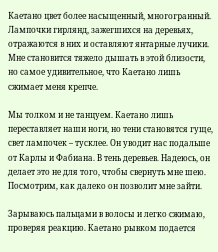Каетано цвет более насыщенный, многогранный. Лампочки гирлянд, зажегшихся на деревьях, отражаются в них и оставляют янтарные лучики. Мне становится тяжело дышать в этой близости, но самое удивительное, что Каетано лишь сжимает меня крепче.

Мы толком и не танцуем. Каетано лишь переставляет наши ноги, но тени становятся гуще, свет лампочек – тусклее. Он уводит нас подальше от Карлы и Фабиана. В тень деревьев. Надеюсь, он делает это не для того, чтобы свернуть мне шею. Посмотрим, как далеко он позволит мне зайти.

Зарываюсь пальцами в волосы и легко сжимаю, проверяя реакцию. Каетано рывком подается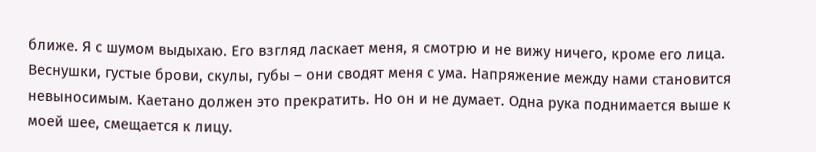ближе. Я с шумом выдыхаю. Его взгляд ласкает меня, я смотрю и не вижу ничего, кроме его лица. Веснушки, густые брови, скулы, губы – они сводят меня с ума. Напряжение между нами становится невыносимым. Каетано должен это прекратить. Но он и не думает. Одна рука поднимается выше к моей шее, смещается к лицу.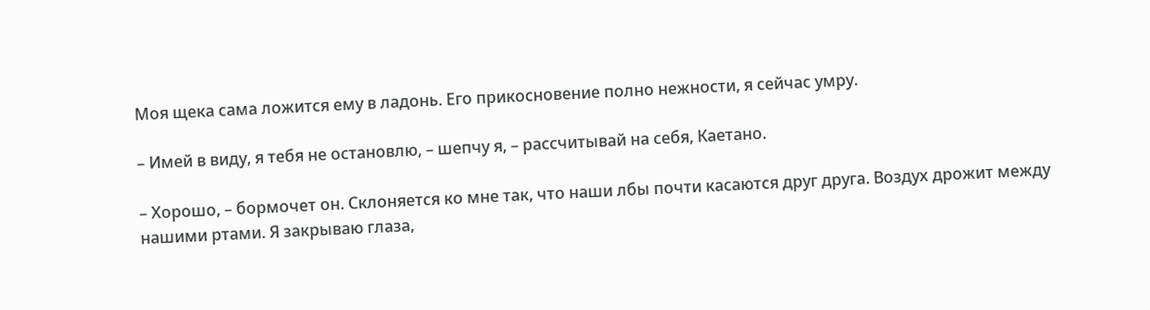Моя щека сама ложится ему в ладонь. Его прикосновение полно нежности, я сейчас умру.

– Имей в виду, я тебя не остановлю, – шепчу я, – рассчитывай на себя, Каетано.

– Хорошо, – бормочет он. Склоняется ко мне так, что наши лбы почти касаются друг друга. Воздух дрожит между нашими ртами. Я закрываю глаза,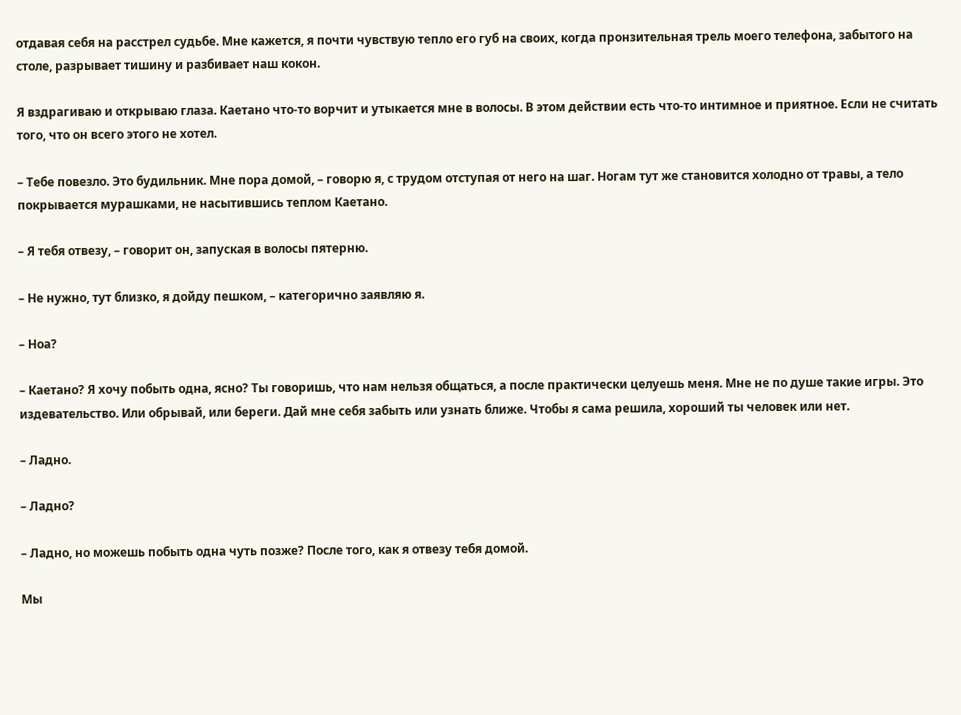отдавая себя на расстрел судьбе. Мне кажется, я почти чувствую тепло его губ на своих, когда пронзительная трель моего телефона, забытого на столе, разрывает тишину и разбивает наш кокон.

Я вздрагиваю и открываю глаза. Каетано что-то ворчит и утыкается мне в волосы. В этом действии есть что-то интимное и приятное. Если не считать того, что он всего этого не хотел.

– Тебе повезло. Это будильник. Мне пора домой, – говорю я, с трудом отступая от него на шаг. Ногам тут же становится холодно от травы, а тело покрывается мурашками, не насытившись теплом Каетано.

– Я тебя отвезу, – говорит он, запуская в волосы пятерню.

– Не нужно, тут близко, я дойду пешком, – категорично заявляю я.

– Ноа?

– Каетано? Я хочу побыть одна, ясно? Ты говоришь, что нам нельзя общаться, а после практически целуешь меня. Мне не по душе такие игры. Это издевательство. Или обрывай, или береги. Дай мне себя забыть или узнать ближе. Чтобы я сама решила, хороший ты человек или нет.

– Ладно.

– Ладно?

– Ладно, но можешь побыть одна чуть позже? После того, как я отвезу тебя домой.

Мы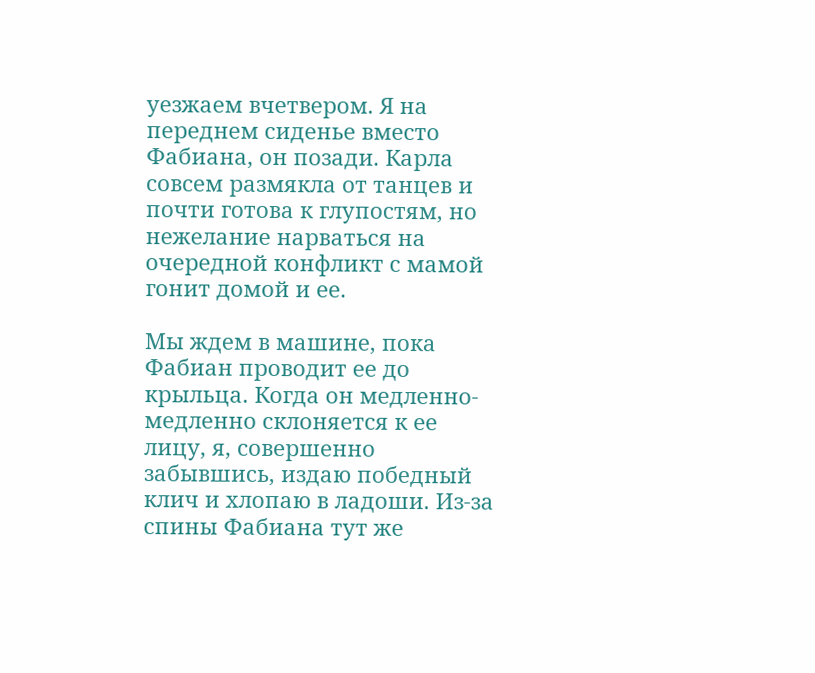уезжаем вчетвером. Я на переднем сиденье вместо Фабиана, он позади. Карла совсем размякла от танцев и почти готова к глупостям, но нежелание нарваться на очередной конфликт с мамой гонит домой и ее.

Мы ждем в машине, пока Фабиан проводит ее до крыльца. Когда он медленно-медленно склоняется к ее лицу, я, совершенно забывшись, издаю победный клич и хлопаю в ладоши. Из-за спины Фабиана тут же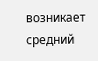возникает средний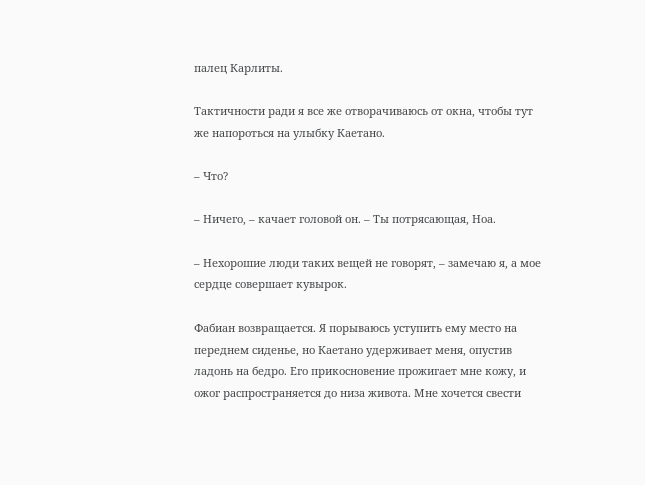палец Карлиты.

Тактичности ради я все же отворачиваюсь от окна, чтобы тут же напороться на улыбку Каетано.

– Что?

– Ничего, – качает головой он. – Ты потрясающая, Ноа.

– Нехорошие люди таких вещей не говорят, – замечаю я, а мое сердце совершает кувырок.

Фабиан возвращается. Я порываюсь уступить ему место на переднем сиденье, но Каетано удерживает меня, опустив ладонь на бедро. Его прикосновение прожигает мне кожу, и ожог распространяется до низа живота. Мне хочется свести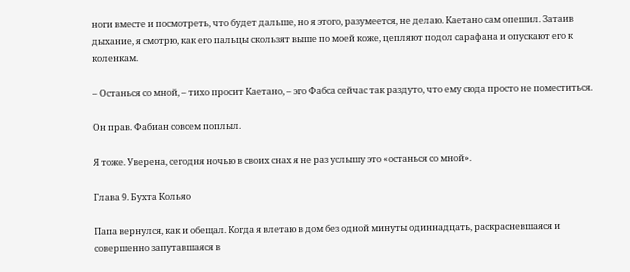ноги вместе и посмотреть, что будет дальше, но я этого, разумеется, не делаю. Каетано сам опешил. Затаив дыхание, я смотрю, как его пальцы скользят выше по моей коже, цепляют подол сарафана и опускают его к коленкам.

– Останься со мной, – тихо просит Каетано, – эго Фабса сейчас так раздуто, что ему сюда просто не поместиться.

Он прав. Фабиан совсем поплыл.

Я тоже. Уверена, сегодня ночью в своих снах я не раз услышу это «останься со мной».

Глава 9. Бухта Кольяо

Папа вернулся, как и обещал. Когда я влетаю в дом без одной минуты одиннадцать, раскрасневшаяся и совершенно запутавшаяся в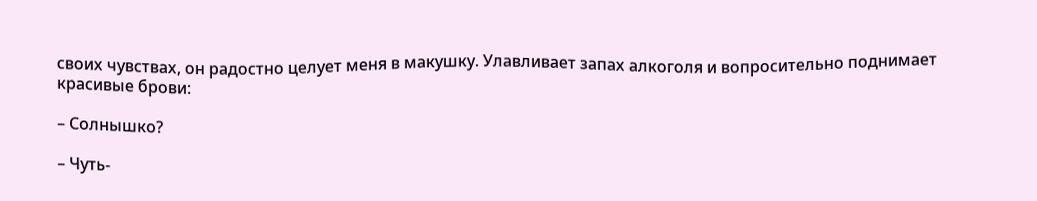своих чувствах, он радостно целует меня в макушку. Улавливает запах алкоголя и вопросительно поднимает красивые брови:

– Солнышко?

– Чуть-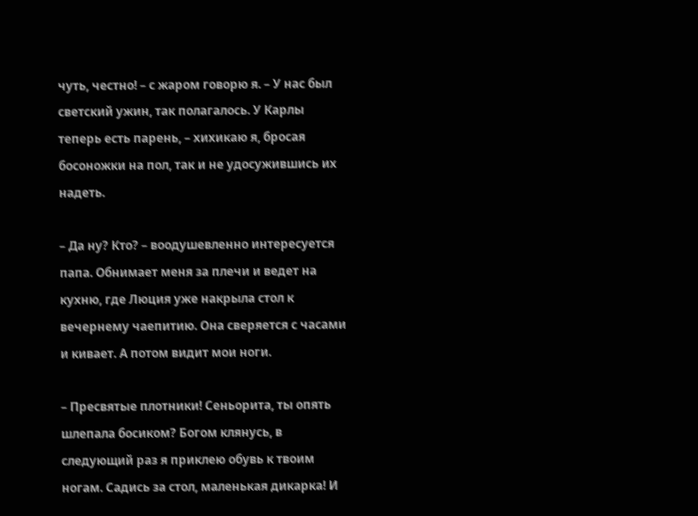чуть, честно! – с жаром говорю я. – У нас был светский ужин, так полагалось. У Карлы теперь есть парень, – хихикаю я, бросая босоножки на пол, так и не удосужившись их надеть.

– Да ну? Кто? – воодушевленно интересуется папа. Обнимает меня за плечи и ведет на кухню, где Люция уже накрыла стол к вечернему чаепитию. Она сверяется с часами и кивает. А потом видит мои ноги.

– Пресвятые плотники! Сеньорита, ты опять шлепала босиком? Богом клянусь, в следующий раз я приклею обувь к твоим ногам. Садись за стол, маленькая дикарка! И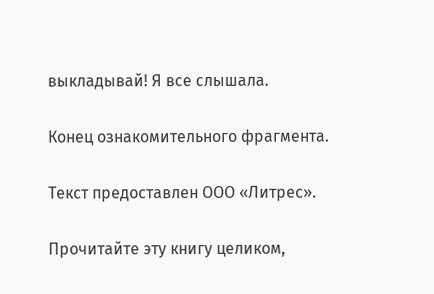выкладывай! Я все слышала.

Конец ознакомительного фрагмента.

Текст предоставлен ООО «Литрес».

Прочитайте эту книгу целиком,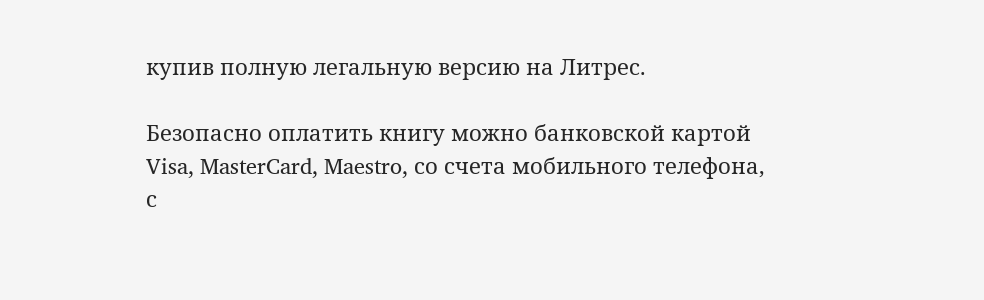купив полную легальную версию на Литрес.

Безопасно оплатить книгу можно банковской картой Visa, MasterCard, Maestro, со счета мобильного телефона, с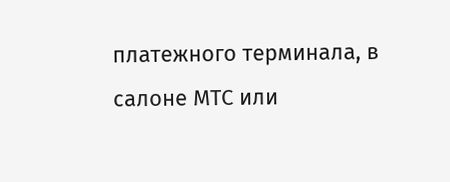платежного терминала, в салоне МТС или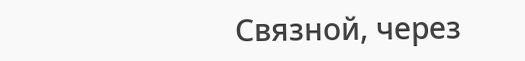Связной, через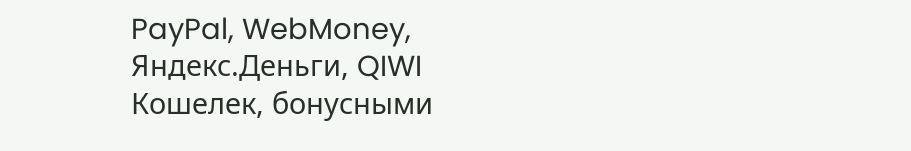PayPal, WebMoney, Яндекс.Деньги, QIWI Кошелек, бонусными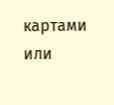картами или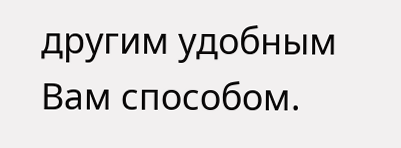другим удобным Вам способом.